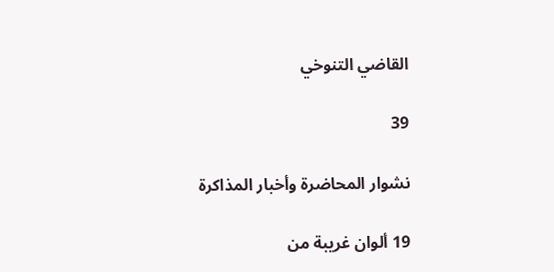القاضي التنوخي

39

نشوار المحاضرة وأخبار المذاكرة

19 ألوان غريبة من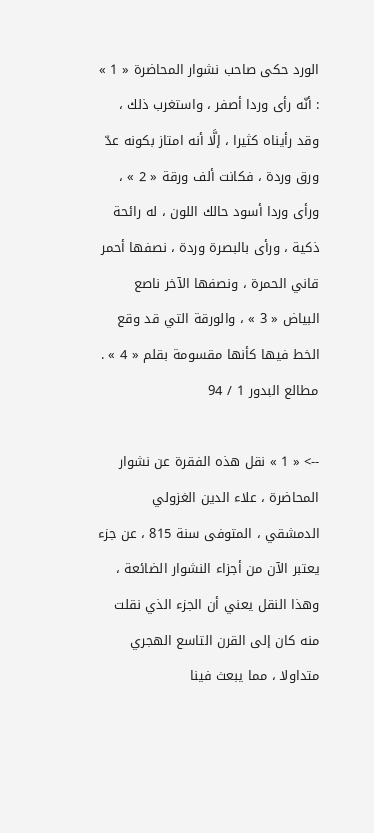الورد حكى صاحب نشوار المحاضرة « 1 » : أنّه رأى وردا أصفر ، واستغرب ذلك ، وقد رأيناه كثيرا ، إلَّا أنه امتاز بكونه عدّ ورق وردة ، فكانت ألف ورقة « 2 » ، ورأى وردا أسود حالك اللون ، له رائحة ذكية ، ورأى بالبصرة وردة ، نصفها أحمر قاني الحمرة ، ونصفها الآخر ناصع البياض « 3 » ، والورقة التي قد وقع الخط فيها كأنها مقسومة بقلم « 4 » . مطالع البدور 1 / 94

--> « 1 » نقل هذه الفقرة عن نشوار المحاضرة ، علاء الدين الغزولي الدمشقي ، المتوفى سنة 815 ، عن جزء يعتبر الآن من أجزاء النشوار الضائعة ، وهذا النقل يعني أن الجزء الذي نقلت منه كان إلى القرن التاسع الهجري متداولا ، مما يبعث فينا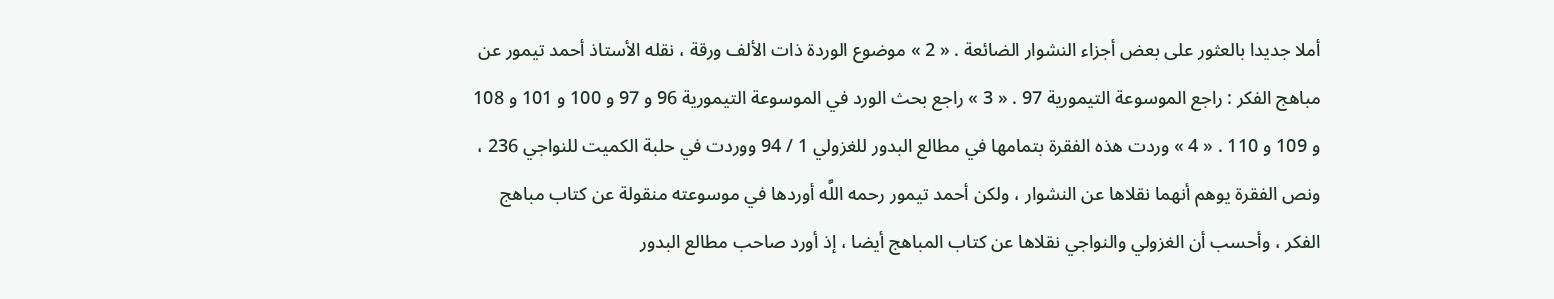أملا جديدا بالعثور على بعض أجزاء النشوار الضائعة . « 2 » موضوع الوردة ذات الألف ورقة ، نقله الأستاذ أحمد تيمور عن مباهج الفكر : راجع الموسوعة التيمورية 97 . « 3 » راجع بحث الورد في الموسوعة التيمورية 96 و 97 و 100 و 101 و 108 و 109 و 110 . « 4 » وردت هذه الفقرة بتمامها في مطالع البدور للغزولي 1 / 94 ووردت في حلبة الكميت للنواجي 236 ، ونص الفقرة يوهم أنهما نقلاها عن النشوار ، ولكن أحمد تيمور رحمه اللَّه أوردها في موسوعته منقولة عن كتاب مباهج الفكر ، وأحسب أن الغزولي والنواجي نقلاها عن كتاب المباهج أيضا ، إذ أورد صاحب مطالع البدور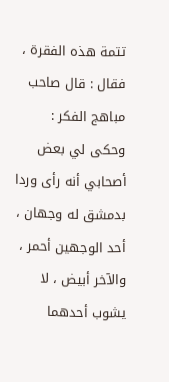تتمة هذه الفقرة ، فقال : قال صاحب مباهج الفكر : وحكى لي بعض أصحابي أنه رأى وردا بدمشق له وجهان ، أحد الوجهين أحمر ، والآخر أبيض ، لا يشوب أحدهما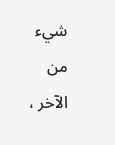شيء من الآخر ،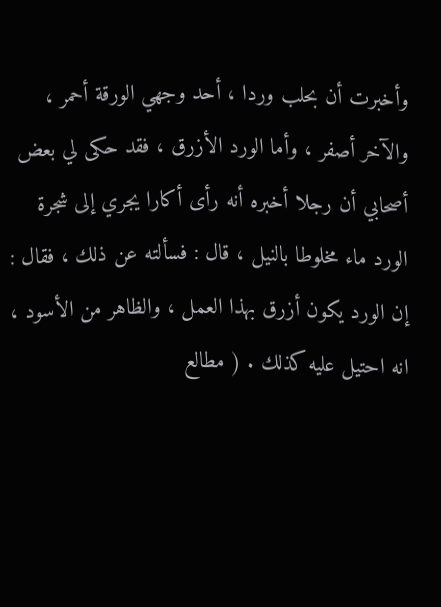وأخبرت أن بحلب وردا ، أحد وجهي الورقة أحمر ، والآخر أصفر ، وأما الورد الأزرق ، فقد حكى لي بعض أصحابي أن رجلا أخبره أنه رأى أكارا يجري إلى شجرة الورد ماء مخلوطا بالنيل ، قال : فسألته عن ذلك ، فقال : إن الورد يكون أزرق بهذا العمل ، والظاهر من الأسود ، انه احتيل عليه كذلك . ( مطالع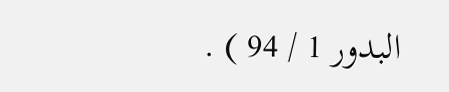البدور 1 / 94 ) .